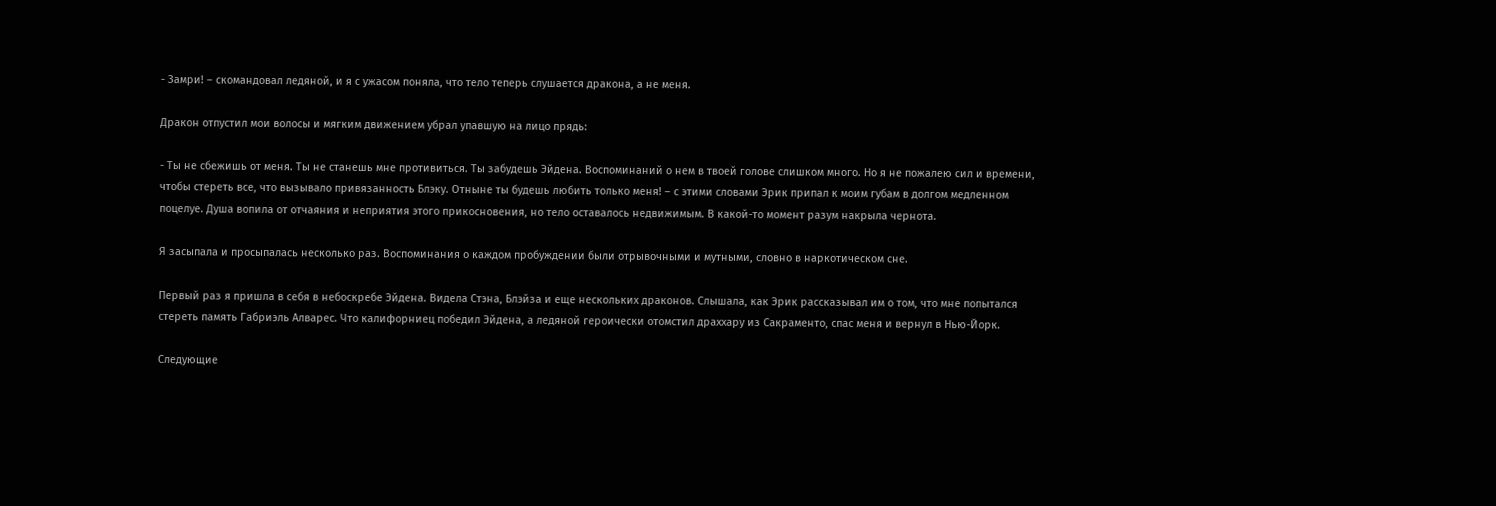- Замри! – скомандовал ледяной, и я с ужасом поняла, что тело теперь слушается дракона, а не меня.

Дракон отпустил мои волосы и мягким движением убрал упавшую на лицо прядь:

- Ты не сбежишь от меня. Ты не станешь мне противиться. Ты забудешь Эйдена. Воспоминаний о нем в твоей голове слишком много. Но я не пожалею сил и времени, чтобы стереть все, что вызывало привязанность Блэку. Отныне ты будешь любить только меня! – с этими словами Эрик припал к моим губам в долгом медленном поцелуе. Душа вопила от отчаяния и неприятия этого прикосновения, но тело оставалось недвижимым. В какой-то момент разум накрыла чернота.

Я засыпала и просыпалась несколько раз. Воспоминания о каждом пробуждении были отрывочными и мутными, словно в наркотическом сне.

Первый раз я пришла в себя в небоскребе Эйдена. Видела Стэна, Блэйза и еще нескольких драконов. Слышала, как Эрик рассказывал им о том, что мне попытался стереть память Габриэль Алварес. Что калифорниец победил Эйдена, а ледяной героически отомстил драххару из Сакраменто, спас меня и вернул в Нью-Йорк.

Следующие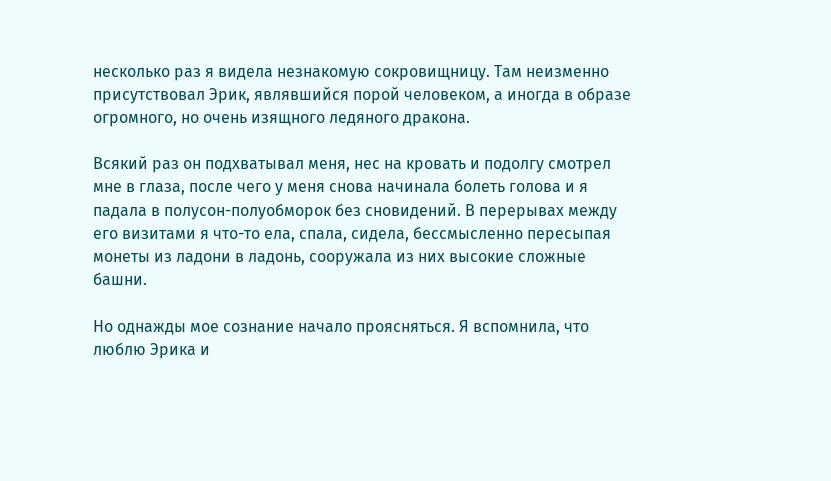несколько раз я видела незнакомую сокровищницу. Там неизменно присутствовал Эрик, являвшийся порой человеком, а иногда в образе огромного, но очень изящного ледяного дракона.

Всякий раз он подхватывал меня, нес на кровать и подолгу смотрел мне в глаза, после чего у меня снова начинала болеть голова и я падала в полусон-полуобморок без сновидений. В перерывах между его визитами я что-то ела, спала, сидела, бессмысленно пересыпая монеты из ладони в ладонь, сооружала из них высокие сложные башни.

Но однажды мое сознание начало проясняться. Я вспомнила, что люблю Эрика и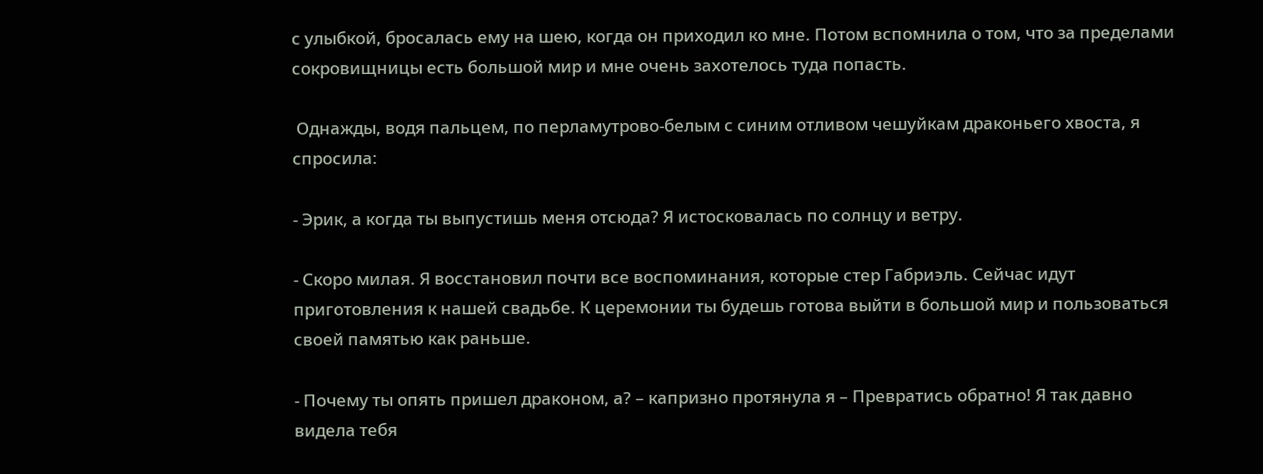с улыбкой, бросалась ему на шею, когда он приходил ко мне. Потом вспомнила о том, что за пределами сокровищницы есть большой мир и мне очень захотелось туда попасть.

 Однажды, водя пальцем, по перламутрово-белым с синим отливом чешуйкам драконьего хвоста, я спросила:

- Эрик, а когда ты выпустишь меня отсюда? Я истосковалась по солнцу и ветру.

- Скоро милая. Я восстановил почти все воспоминания, которые стер Габриэль. Сейчас идут приготовления к нашей свадьбе. К церемонии ты будешь готова выйти в большой мир и пользоваться своей памятью как раньше.

- Почему ты опять пришел драконом, а? – капризно протянула я – Превратись обратно! Я так давно видела тебя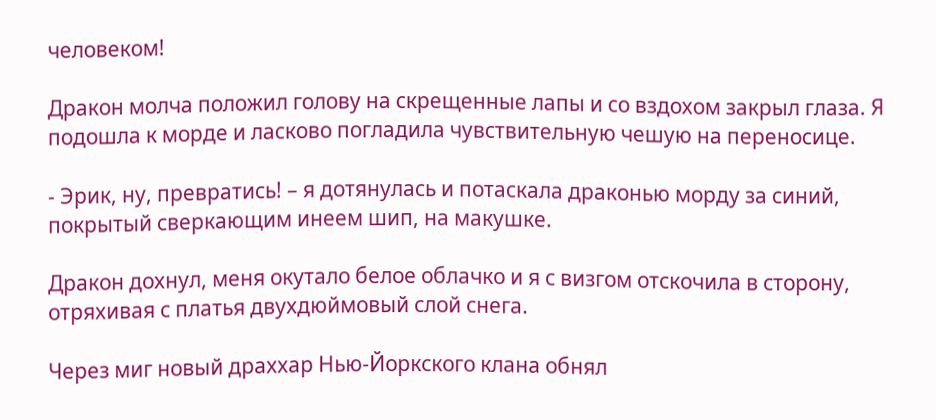человеком!

Дракон молча положил голову на скрещенные лапы и со вздохом закрыл глаза. Я подошла к морде и ласково погладила чувствительную чешую на переносице.

- Эрик, ну, превратись! – я дотянулась и потаскала драконью морду за синий, покрытый сверкающим инеем шип, на макушке.

Дракон дохнул, меня окутало белое облачко и я с визгом отскочила в сторону, отряхивая с платья двухдюймовый слой снега.

Через миг новый драххар Нью-Йоркского клана обнял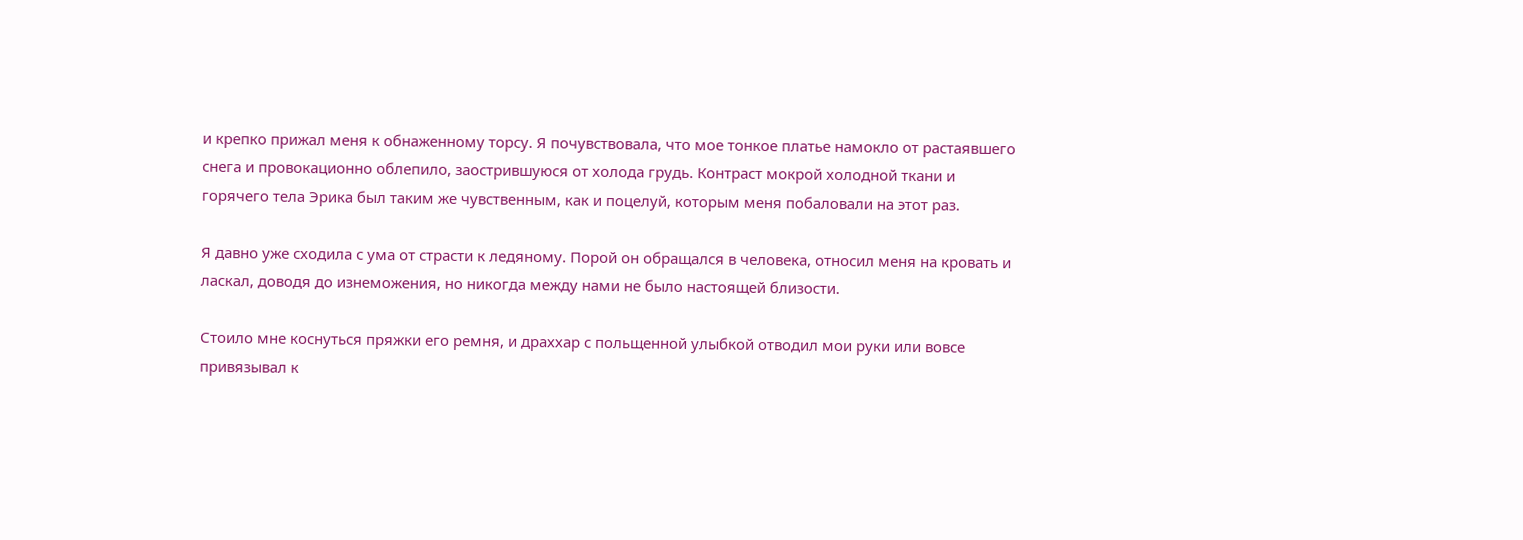и крепко прижал меня к обнаженному торсу. Я почувствовала, что мое тонкое платье намокло от растаявшего снега и провокационно облепило, заострившуюся от холода грудь. Контраст мокрой холодной ткани и горячего тела Эрика был таким же чувственным, как и поцелуй, которым меня побаловали на этот раз.

Я давно уже сходила с ума от страсти к ледяному. Порой он обращался в человека, относил меня на кровать и ласкал, доводя до изнеможения, но никогда между нами не было настоящей близости.

Стоило мне коснуться пряжки его ремня, и драххар с польщенной улыбкой отводил мои руки или вовсе привязывал к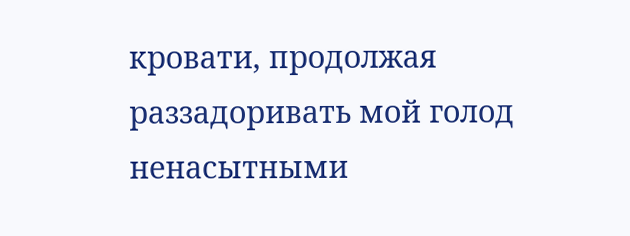кровати, продолжая раззадоривать мой голод ненасытными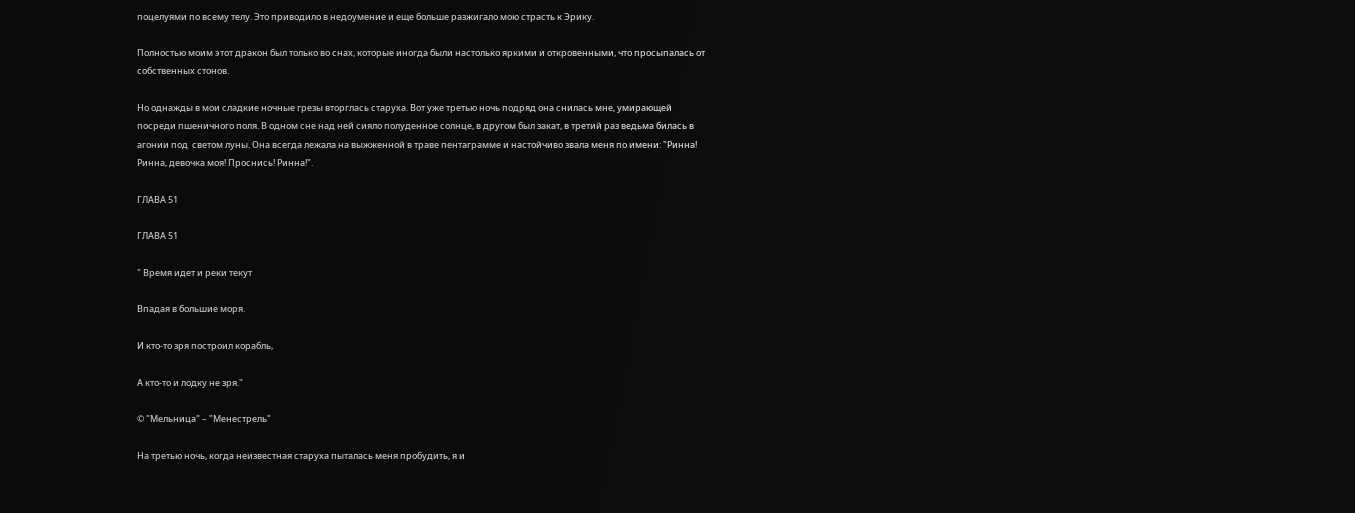поцелуями по всему телу. Это приводило в недоумение и еще больше разжигало мою страсть к Эрику.

Полностью моим этот дракон был только во снах, которые иногда были настолько яркими и откровенными, что просыпалась от собственных стонов.

Но однажды в мои сладкие ночные грезы вторглась старуха. Вот уже третью ночь подряд она снилась мне, умирающей посреди пшеничного поля. В одном сне над ней сияло полуденное солнце, в другом был закат, в третий раз ведьма билась в агонии под  светом луны. Она всегда лежала на выжженной в траве пентаграмме и настойчиво звала меня по имени: "Ринна! Ринна, девочка моя! Проснись! Ринна!".

ГЛАВА 51

ГЛАВА 51

" Время идет и реки текут

Впадая в большие моря.

И кто-то зря построил корабль,

А кто-то и лодку не зря."

© "Мельница" – "Менестрель"

На третью ночь, когда неизвестная старуха пыталась меня пробудить, я и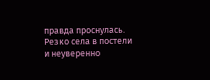правда проснулась. Резко села в постели и неуверенно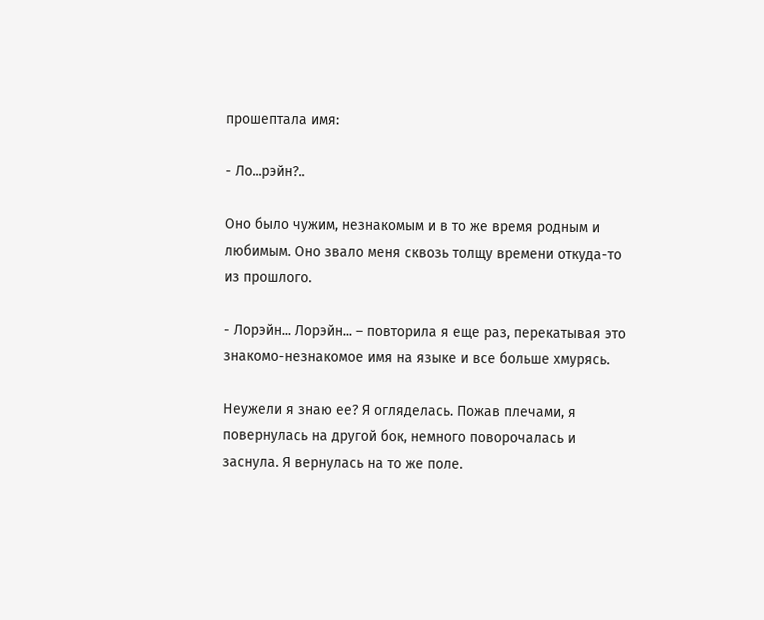прошептала имя:

- Ло...рэйн?..

Оно было чужим, незнакомым и в то же время родным и любимым. Оно звало меня сквозь толщу времени откуда-то из прошлого.

- Лорэйн... Лорэйн... – повторила я еще раз, перекатывая это знакомо-незнакомое имя на языке и все больше хмурясь.

Неужели я знаю ее? Я огляделась. Пожав плечами, я повернулась на другой бок, немного поворочалась и заснула. Я вернулась на то же поле.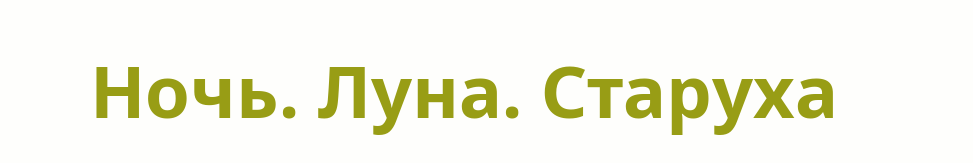Ночь. Луна. Старуха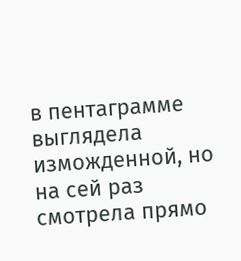в пентаграмме выглядела изможденной, но на сей раз смотрела прямо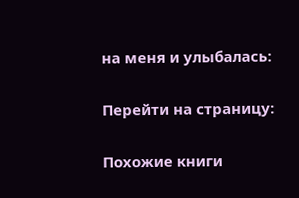на меня и улыбалась:

Перейти на страницу:

Похожие книги